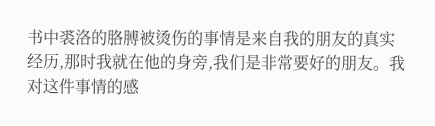书中裘洛的胳膊被烫伤的事情是来自我的朋友的真实经历,那时我就在他的身旁,我们是非常要好的朋友。我对这件事情的感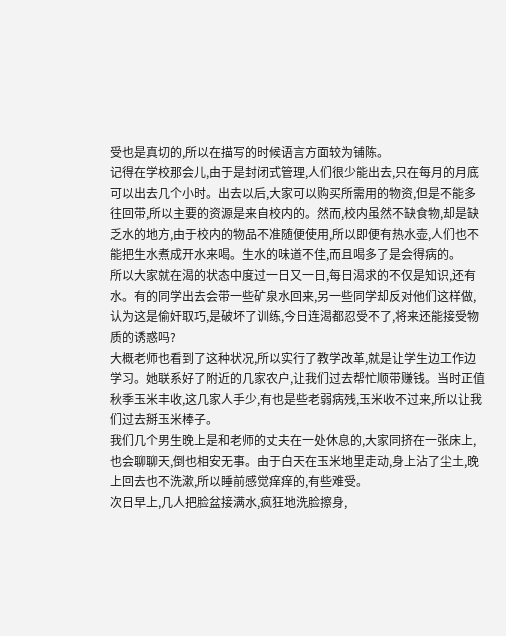受也是真切的,所以在描写的时候语言方面较为铺陈。
记得在学校那会儿,由于是封闭式管理,人们很少能出去,只在每月的月底可以出去几个小时。出去以后,大家可以购买所需用的物资,但是不能多往回带,所以主要的资源是来自校内的。然而,校内虽然不缺食物,却是缺乏水的地方,由于校内的物品不准随便使用,所以即便有热水壶,人们也不能把生水煮成开水来喝。生水的味道不佳,而且喝多了是会得病的。
所以大家就在渴的状态中度过一日又一日,每日渴求的不仅是知识,还有水。有的同学出去会带一些矿泉水回来,另一些同学却反对他们这样做,认为这是偷奸取巧,是破坏了训练,今日连渴都忍受不了,将来还能接受物质的诱惑吗?
大概老师也看到了这种状况,所以实行了教学改革,就是让学生边工作边学习。她联系好了附近的几家农户,让我们过去帮忙顺带赚钱。当时正值秋季玉米丰收,这几家人手少,有也是些老弱病残,玉米收不过来,所以让我们过去掰玉米棒子。
我们几个男生晚上是和老师的丈夫在一处休息的,大家同挤在一张床上,也会聊聊天,倒也相安无事。由于白天在玉米地里走动,身上沾了尘土,晚上回去也不洗漱,所以睡前感觉痒痒的,有些难受。
次日早上,几人把脸盆接满水,疯狂地洗脸擦身,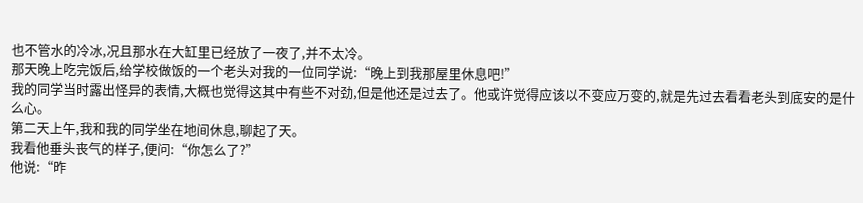也不管水的冷冰,况且那水在大缸里已经放了一夜了,并不太冷。
那天晚上吃完饭后,给学校做饭的一个老头对我的一位同学说:“晚上到我那屋里休息吧!”
我的同学当时露出怪异的表情,大概也觉得这其中有些不对劲,但是他还是过去了。他或许觉得应该以不变应万变的,就是先过去看看老头到底安的是什么心。
第二天上午,我和我的同学坐在地间休息,聊起了天。
我看他垂头丧气的样子,便问:“你怎么了?”
他说:“昨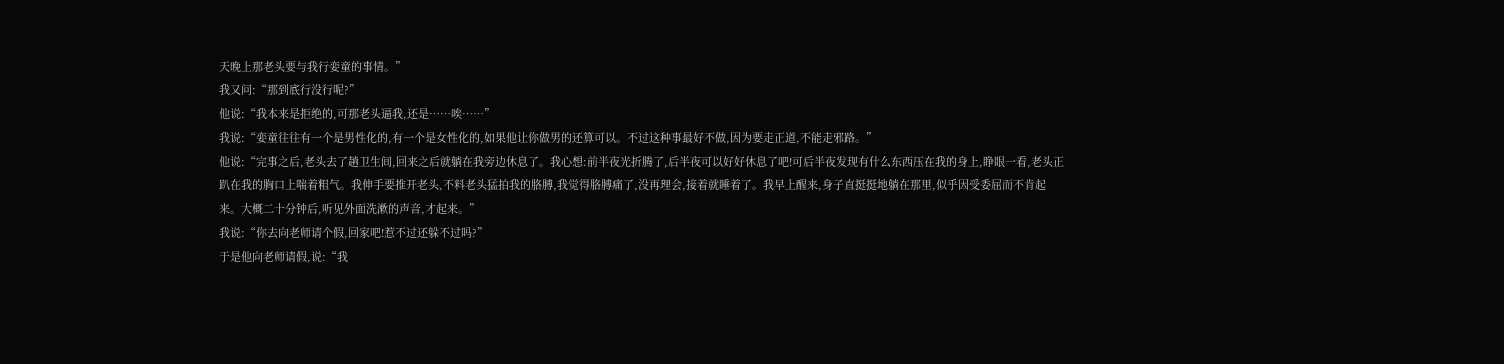天晚上那老头要与我行娈童的事情。”
我又问:“那到底行没行呢?”
他说:“我本来是拒绝的,可那老头逼我,还是……唉……”
我说:“娈童往往有一个是男性化的,有一个是女性化的,如果他让你做男的还算可以。不过这种事最好不做,因为要走正道,不能走邪路。”
他说:“完事之后,老头去了趟卫生间,回来之后就躺在我旁边休息了。我心想:前半夜光折腾了,后半夜可以好好休息了吧!可后半夜发现有什么东西压在我的身上,睁眼一看,老头正趴在我的胸口上喘着粗气。我伸手要推开老头,不料老头猛拍我的胳膊,我觉得胳膊痛了,没再理会,接着就睡着了。我早上醒来,身子直挺挺地躺在那里,似乎因受委屈而不肯起来。大概二十分钟后,听见外面洗漱的声音,才起来。”
我说:“你去向老师请个假,回家吧!惹不过还躲不过吗?”
于是他向老师请假,说:“我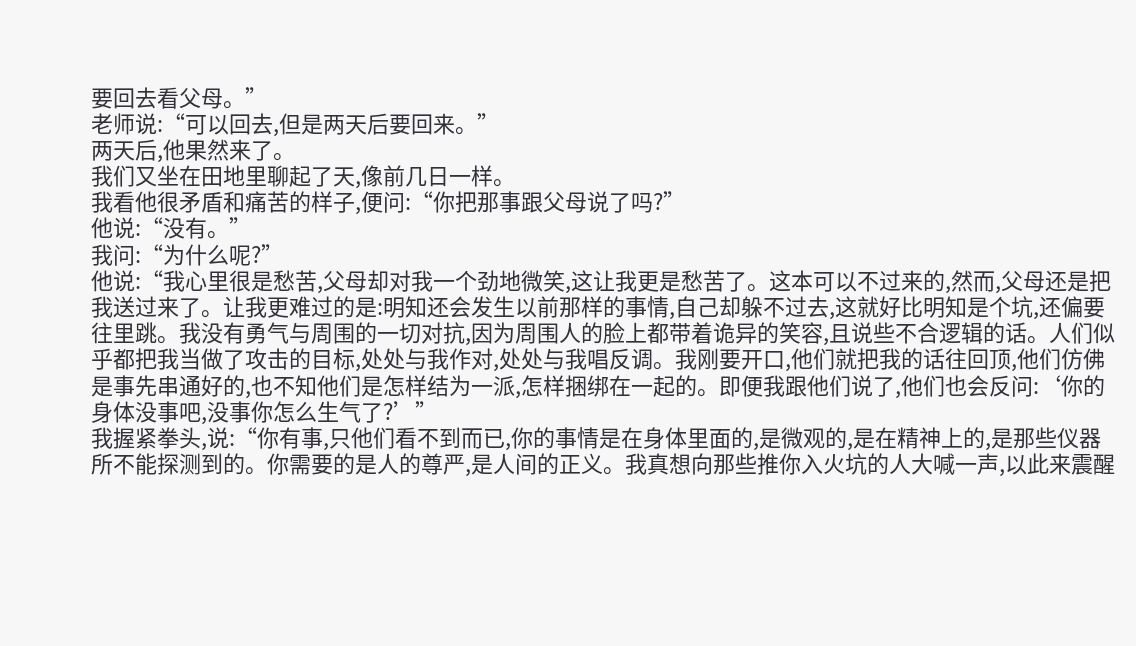要回去看父母。”
老师说:“可以回去,但是两天后要回来。”
两天后,他果然来了。
我们又坐在田地里聊起了天,像前几日一样。
我看他很矛盾和痛苦的样子,便问:“你把那事跟父母说了吗?”
他说:“没有。”
我问:“为什么呢?”
他说:“我心里很是愁苦,父母却对我一个劲地微笑,这让我更是愁苦了。这本可以不过来的,然而,父母还是把我送过来了。让我更难过的是:明知还会发生以前那样的事情,自己却躲不过去,这就好比明知是个坑,还偏要往里跳。我没有勇气与周围的一切对抗,因为周围人的脸上都带着诡异的笑容,且说些不合逻辑的话。人们似乎都把我当做了攻击的目标,处处与我作对,处处与我唱反调。我刚要开口,他们就把我的话往回顶,他们仿佛是事先串通好的,也不知他们是怎样结为一派,怎样捆绑在一起的。即便我跟他们说了,他们也会反问:‘你的身体没事吧,没事你怎么生气了?’”
我握紧拳头,说:“你有事,只他们看不到而已,你的事情是在身体里面的,是微观的,是在精神上的,是那些仪器所不能探测到的。你需要的是人的尊严,是人间的正义。我真想向那些推你入火坑的人大喊一声,以此来震醒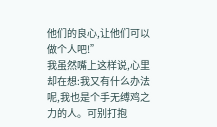他们的良心,让他们可以做个人吧!”
我虽然嘴上这样说,心里却在想:我又有什么办法呢,我也是个手无缚鸡之力的人。可别打抱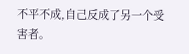不平不成,自己反成了另一个受害者。